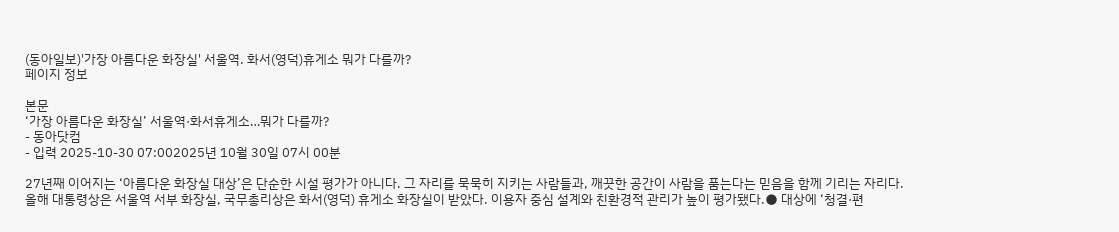(동아일보)'가장 아름다운 화장실' 서울역. 화서(영덕)휴게소 뭐가 다를까?
페이지 정보

본문
‘가장 아름다운 화장실’ 서울역·화서휴게소…뭐가 다를까?
- 동아닷컴
- 입력 2025-10-30 07:002025년 10월 30일 07시 00분

27년째 이어지는 ‘아름다운 화장실 대상’은 단순한 시설 평가가 아니다. 그 자리를 묵묵히 지키는 사람들과, 깨끗한 공간이 사람을 품는다는 믿음을 함께 기리는 자리다.
올해 대통령상은 서울역 서부 화장실, 국무총리상은 화서(영덕) 휴게소 화장실이 받았다. 이용자 중심 설계와 친환경적 관리가 높이 평가됐다.● 대상에 ‘청결·편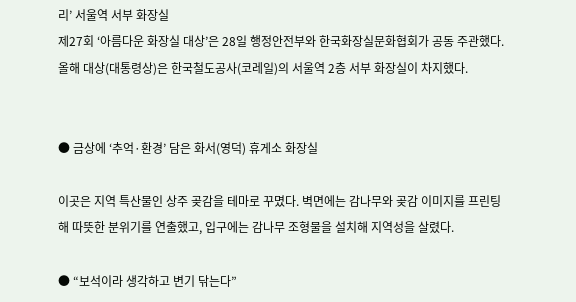리’ 서울역 서부 화장실
제27회 ‘아름다운 화장실 대상’은 28일 행정안전부와 한국화장실문화협회가 공동 주관했다. 올해 대상(대통령상)은 한국철도공사(코레일)의 서울역 2층 서부 화장실이 차지했다.


● 금상에 ‘추억·환경’ 담은 화서(영덕) 휴게소 화장실

이곳은 지역 특산물인 상주 곶감을 테마로 꾸몄다. 벽면에는 감나무와 곶감 이미지를 프린팅해 따뜻한 분위기를 연출했고, 입구에는 감나무 조형물을 설치해 지역성을 살렸다.

● “보석이라 생각하고 변기 닦는다”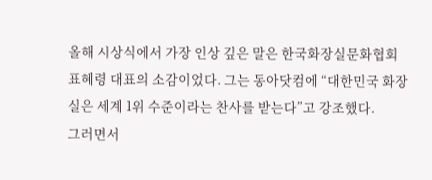올해 시상식에서 가장 인상 깊은 말은 한국화장실문화협회 표혜령 대표의 소감이었다. 그는 동아닷컴에 “대한민국 화장실은 세계 1위 수준이라는 찬사를 받는다”고 강조했다.
그러면서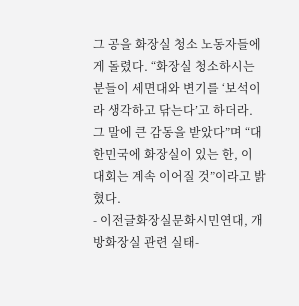그 공을 화장실 청소 노동자들에게 돌렸다. “화장실 청소하시는 분들이 세면대와 변기를 ‘보석이라 생각하고 닦는다’고 하더라. 그 말에 큰 감동을 받았다”며 “대한민국에 화장실이 있는 한, 이 대회는 계속 이어질 것”이라고 밝혔다.
- 이전글화장실문화시민연대, 개방화장실 관련 실태-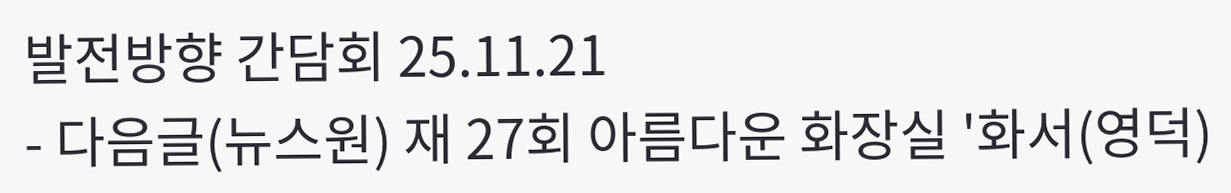발전방향 간담회 25.11.21
- 다음글(뉴스원) 재 27회 아름다운 화장실 '화서(영덕)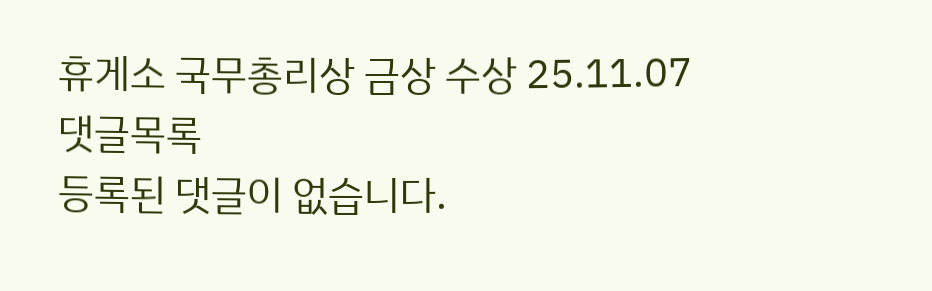휴게소 국무총리상 금상 수상 25.11.07
댓글목록
등록된 댓글이 없습니다.